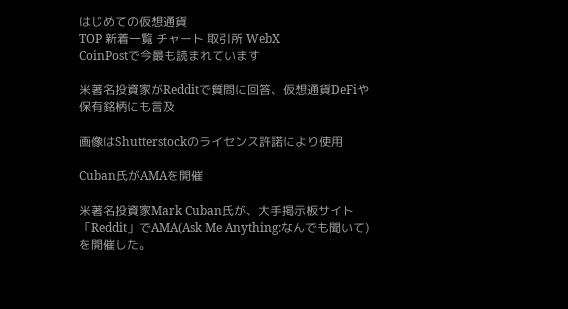はじめての仮想通貨
TOP 新着一覧 チャート 取引所 WebX
CoinPostで今最も読まれています

米著名投資家がRedditで質問に回答、仮想通貨DeFiや保有銘柄にも言及

画像はShutterstockのライセンス許諾により使用

Cuban氏がAMAを開催

米著名投資家Mark Cuban氏が、大手掲示板サイト「Reddit」でAMA(Ask Me Anything:なんでも聞いて)を開催した。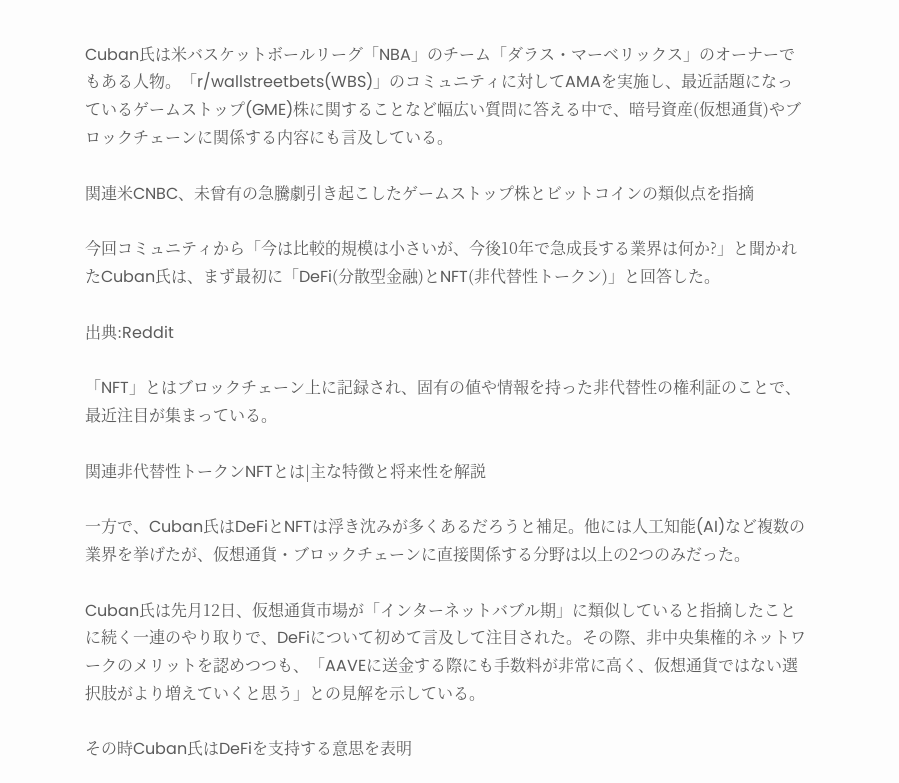Cuban氏は米バスケットボールリーグ「NBA」のチーム「ダラス・マーベリックス」のオーナーでもある人物。「r/wallstreetbets(WBS)」のコミュニティに対してAMAを実施し、最近話題になっているゲームストップ(GME)株に関することなど幅広い質問に答える中で、暗号資産(仮想通貨)やブロックチェーンに関係する内容にも言及している。

関連米CNBC、未曾有の急騰劇引き起こしたゲームストップ株とビットコインの類似点を指摘

今回コミュニティから「今は比較的規模は小さいが、今後10年で急成長する業界は何か?」と聞かれたCuban氏は、まず最初に「DeFi(分散型金融)とNFT(非代替性トークン)」と回答した。

出典:Reddit

「NFT」とはブロックチェーン上に記録され、固有の値や情報を持った非代替性の権利証のことで、最近注目が集まっている。

関連非代替性トークンNFTとは|主な特徴と将来性を解説

一方で、Cuban氏はDeFiとNFTは浮き沈みが多くあるだろうと補足。他には人工知能(AI)など複数の業界を挙げたが、仮想通貨・ブロックチェーンに直接関係する分野は以上の2つのみだった。

Cuban氏は先月12日、仮想通貨市場が「インターネットバブル期」に類似していると指摘したことに続く一連のやり取りで、DeFiについて初めて言及して注目された。その際、非中央集権的ネットワークのメリットを認めつつも、「AAVEに送金する際にも手数料が非常に高く、仮想通貨ではない選択肢がより増えていくと思う」との見解を示している。

その時Cuban氏はDeFiを支持する意思を表明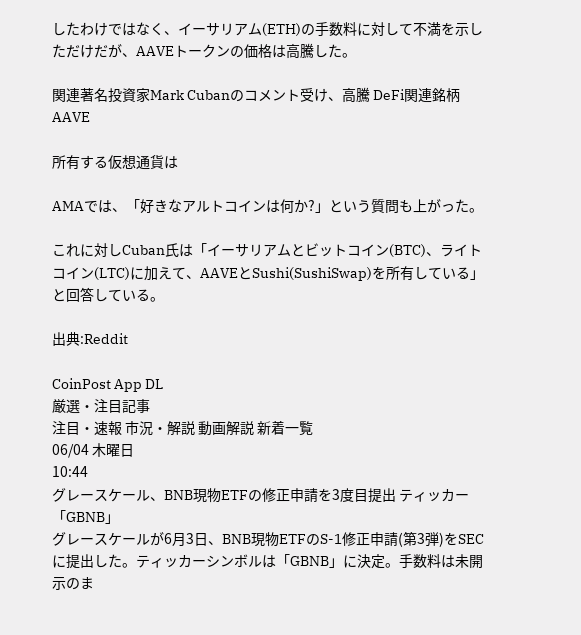したわけではなく、イーサリアム(ETH)の手数料に対して不満を示しただけだが、AAVEトークンの価格は高騰した。

関連著名投資家Mark Cubanのコメント受け、高騰 DeFi関連銘柄AAVE

所有する仮想通貨は

AMAでは、「好きなアルトコインは何か?」という質問も上がった。

これに対しCuban氏は「イーサリアムとビットコイン(BTC)、ライトコイン(LTC)に加えて、AAVEとSushi(SushiSwap)を所有している」と回答している。

出典:Reddit

CoinPost App DL
厳選・注目記事
注目・速報 市況・解説 動画解説 新着一覧
06/04 木曜日
10:44
グレースケール、BNB現物ETFの修正申請を3度目提出 ティッカー「GBNB」
グレースケールが6月3日、BNB現物ETFのS-1修正申請(第3弾)をSECに提出した。ティッカーシンボルは「GBNB」に決定。手数料は未開示のま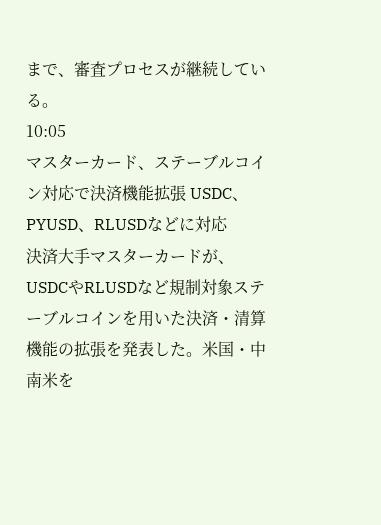まで、審査プロセスが継続している。
10:05
マスターカード、ステーブルコイン対応で決済機能拡張 USDC、PYUSD、RLUSDなどに対応
決済大手マスターカードが、USDCやRLUSDなど規制対象ステーブルコインを用いた決済・清算機能の拡張を発表した。米国・中南米を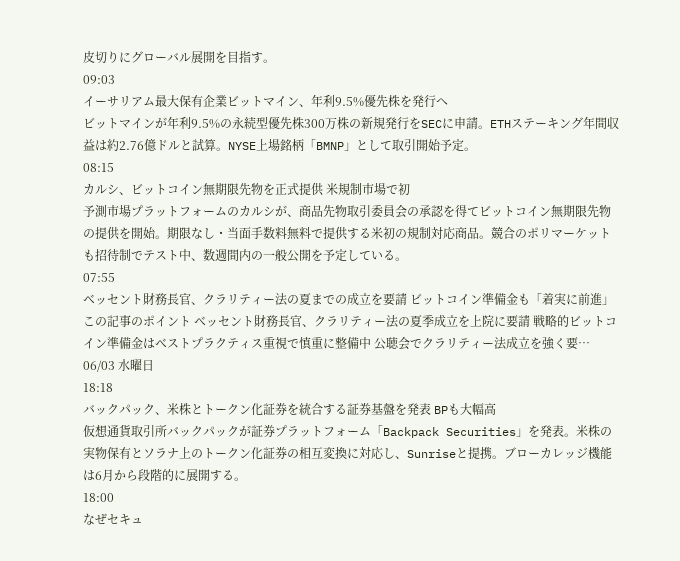皮切りにグローバル展開を目指す。
09:03
イーサリアム最大保有企業ビットマイン、年利9.5%優先株を発行へ
ビットマインが年利9.5%の永続型優先株300万株の新規発行をSECに申請。ETHステーキング年間収益は約2.76億ドルと試算。NYSE上場銘柄「BMNP」として取引開始予定。
08:15
カルシ、ビットコイン無期限先物を正式提供 米規制市場で初
予測市場プラットフォームのカルシが、商品先物取引委員会の承認を得てビットコイン無期限先物の提供を開始。期限なし・当面手数料無料で提供する米初の規制対応商品。競合のポリマーケットも招待制でテスト中、数週間内の一般公開を予定している。
07:55
ベッセント財務長官、クラリティー法の夏までの成立を要請 ビットコイン準備金も「着実に前進」
この記事のポイント ベッセント財務長官、クラリティー法の夏季成立を上院に要請 戦略的ビットコイン準備金はベストプラクティス重視で慎重に整備中 公聴会でクラリティー法成立を強く要…
06/03 水曜日
18:18
バックパック、米株とトークン化証券を統合する証券基盤を発表 BPも大幅高
仮想通貨取引所バックパックが証券プラットフォーム「Backpack Securities」を発表。米株の実物保有とソラナ上のトークン化証券の相互変換に対応し、Sunriseと提携。ブローカレッジ機能は6月から段階的に展開する。
18:00
なぜセキュ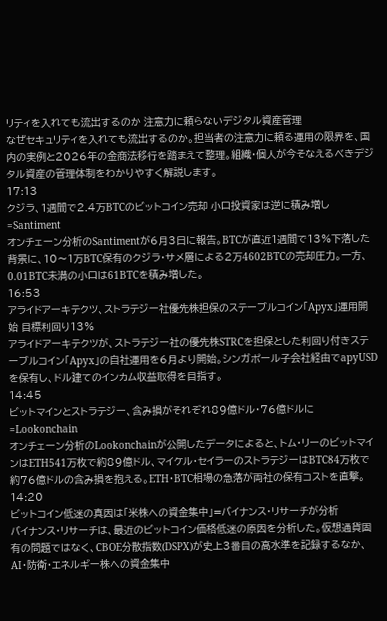リティを入れても流出するのか 注意力に頼らないデジタル資産管理
なぜセキュリティを入れても流出するのか。担当者の注意力に頼る運用の限界を、国内の実例と2026年の金商法移行を踏まえて整理。組織・個人が今そなえるべきデジタル資産の管理体制をわかりやすく解説します。
17:13
クジラ、1週間で2.4万BTCのビットコイン売却 小口投資家は逆に積み増し=Santiment
オンチェーン分析のSantimentが6月3日に報告。BTCが直近1週間で13%下落した背景に、10〜1万BTC保有のクジラ・サメ層による2万4602BTCの売却圧力。一方、0.01BTC未満の小口は61BTCを積み増した。
16:53
アライドアーキテクツ、ストラテジー社優先株担保のステーブルコイン「Apyx」運用開始 目標利回り13%
アライドアーキテクツが、ストラテジー社の優先株STRCを担保とした利回り付きステーブルコイン「Apyx」の自社運用を6月より開始。シンガポール子会社経由でapyUSDを保有し、ドル建てのインカム収益取得を目指す。
14:45
ビットマインとストラテジー、含み損がそれぞれ89億ドル・76億ドルに=Lookonchain
オンチェーン分析のLookonchainが公開したデータによると、トム・リーのビットマインはETH541万枚で約89億ドル、マイケル・セイラーのストラテジーはBTC84万枚で約76億ドルの含み損を抱える。ETH・BTC相場の急落が両社の保有コストを直撃。
14:20
ビットコイン低迷の真因は「米株への資金集中」=バイナンス・リサーチが分析
バイナンス・リサーチは、最近のビットコイン価格低迷の原因を分析した。仮想通貨固有の問題ではなく、CBOE分散指数(DSPX)が史上3番目の高水準を記録するなか、AI・防衛・エネルギー株への資金集中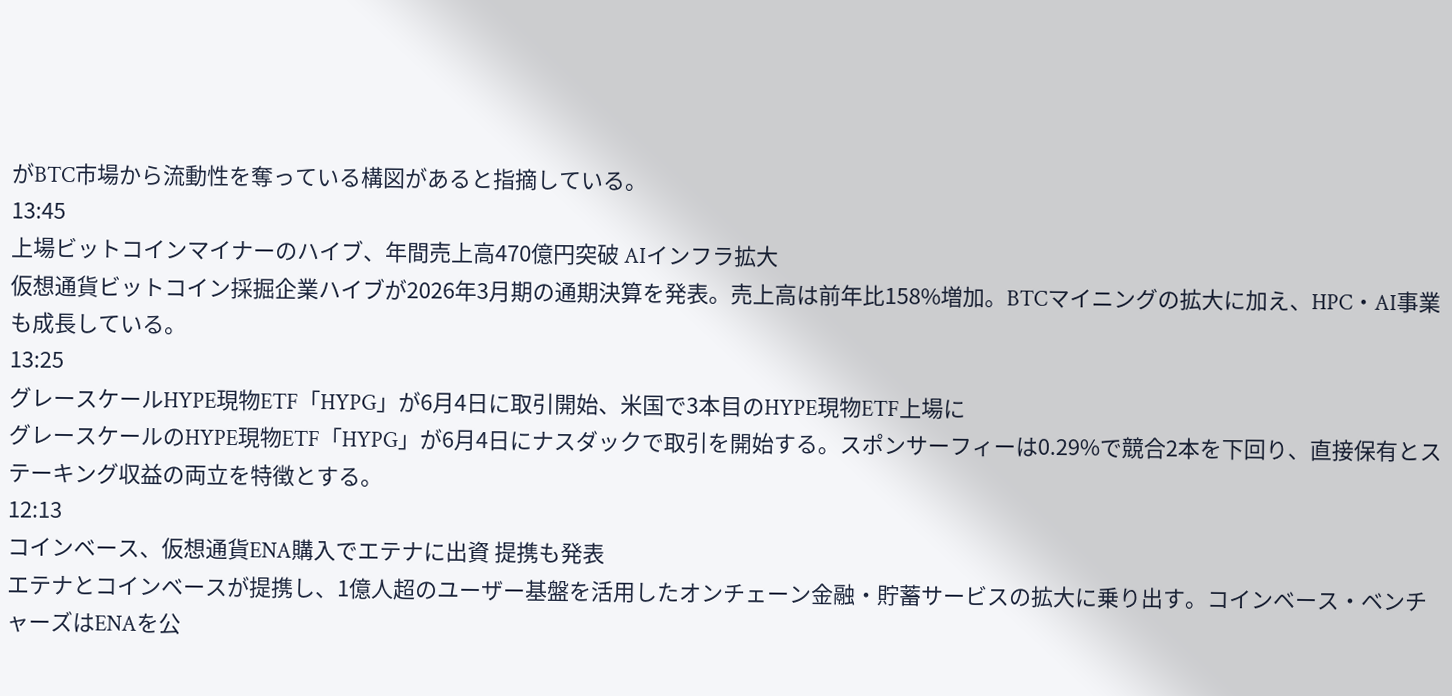がBTC市場から流動性を奪っている構図があると指摘している。
13:45
上場ビットコインマイナーのハイブ、年間売上高470億円突破 AIインフラ拡大
仮想通貨ビットコイン採掘企業ハイブが2026年3月期の通期決算を発表。売上高は前年比158%増加。BTCマイニングの拡大に加え、HPC・AI事業も成長している。
13:25
グレースケールHYPE現物ETF「HYPG」が6月4日に取引開始、米国で3本目のHYPE現物ETF上場に
グレースケールのHYPE現物ETF「HYPG」が6月4日にナスダックで取引を開始する。スポンサーフィーは0.29%で競合2本を下回り、直接保有とステーキング収益の両立を特徴とする。
12:13
コインベース、仮想通貨ENA購入でエテナに出資 提携も発表
エテナとコインベースが提携し、1億人超のユーザー基盤を活用したオンチェーン金融・貯蓄サービスの拡大に乗り出す。コインベース・ベンチャーズはENAを公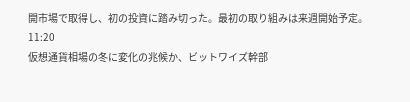開市場で取得し、初の投資に踏み切った。最初の取り組みは来週開始予定。
11:20
仮想通貨相場の冬に変化の兆候か、ビットワイズ幹部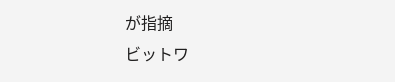が指摘
ビットワ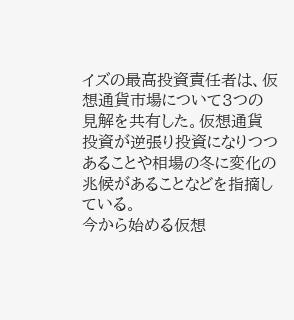イズの最高投資責任者は、仮想通貨市場について3つの見解を共有した。仮想通貨投資が逆張り投資になりつつあることや相場の冬に変化の兆候があることなどを指摘している。
今から始める仮想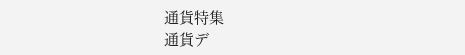通貨特集
通貨デ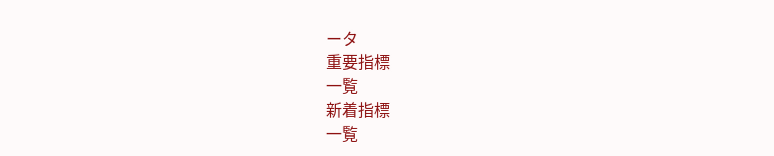ータ
重要指標
一覧
新着指標
一覧